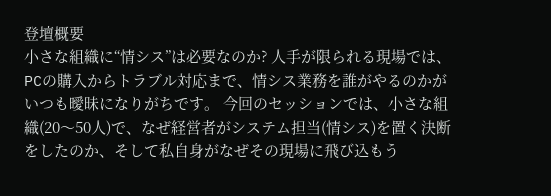登壇概要
小さな組織に“情シス”は必要なのか? 人手が限られる現場では、PCの購入からトラブル対応まで、情シス業務を誰がやるのかがいつも曖昧になりがちです。 今回のセッションでは、小さな組織(20〜50人)で、なぜ経営者がシステム担当(情シス)を置く決断をしたのか、そして私自身がなぜその現場に飛び込もう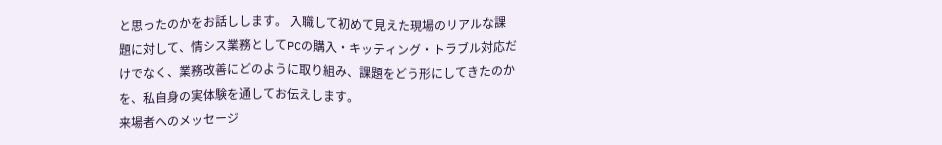と思ったのかをお話しします。 入職して初めて見えた現場のリアルな課題に対して、情シス業務としてPCの購入・キッティング・トラブル対応だけでなく、業務改善にどのように取り組み、課題をどう形にしてきたのかを、私自身の実体験を通してお伝えします。
来場者へのメッセージ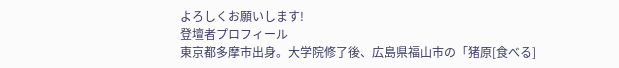よろしくお願いします!
登壇者プロフィール
東京都多摩市出身。大学院修了後、広島県福山市の「猪原[食べる]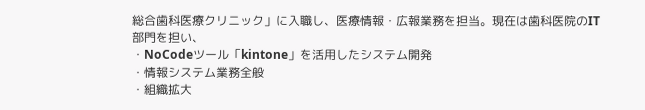総合歯科医療クリニック」に入職し、医療情報・広報業務を担当。現在は歯科医院のIT部門を担い、
・NoCodeツール「kintone」を活用したシステム開発
・情報システム業務全般
・組織拡大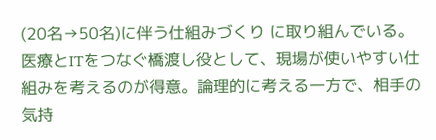(20名→50名)に伴う仕組みづくり に取り組んでいる。
医療とITをつなぐ橋渡し役として、現場が使いやすい仕組みを考えるのが得意。論理的に考える一方で、相手の気持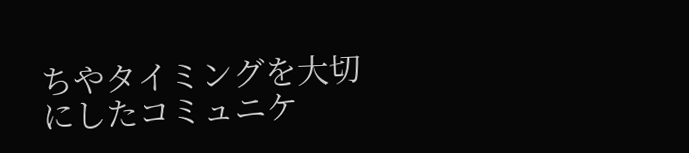ちやタイミングを大切にしたコミュニケ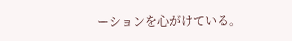ーションを心がけている。